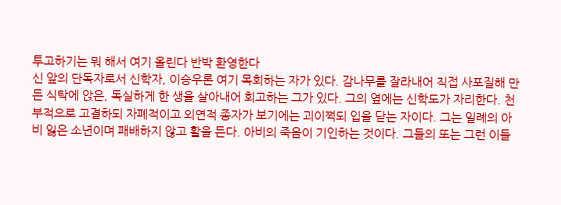투고하기는 뭐 해서 여기 올린다 반박 환영한다
신 앞의 단독자로서 신학자, 이승우론 여기 목회하는 자가 있다. 감나무를 잘라내어 직접 사포질해 만든 식탁에 앉은, 독실하게 한 생을 살아내어 회고하는 그가 있다. 그의 옆에는 신학도가 자리한다. 천부적으로 고결하되 자폐적이고 외연적 종자가 보기에는 괴이쩍되 입을 닫는 자이다. 그는 일례의 아비 잃은 소년이며 패배하지 않고 활을 든다. 아비의 죽음이 기인하는 것이다. 그들의 또는 그런 이들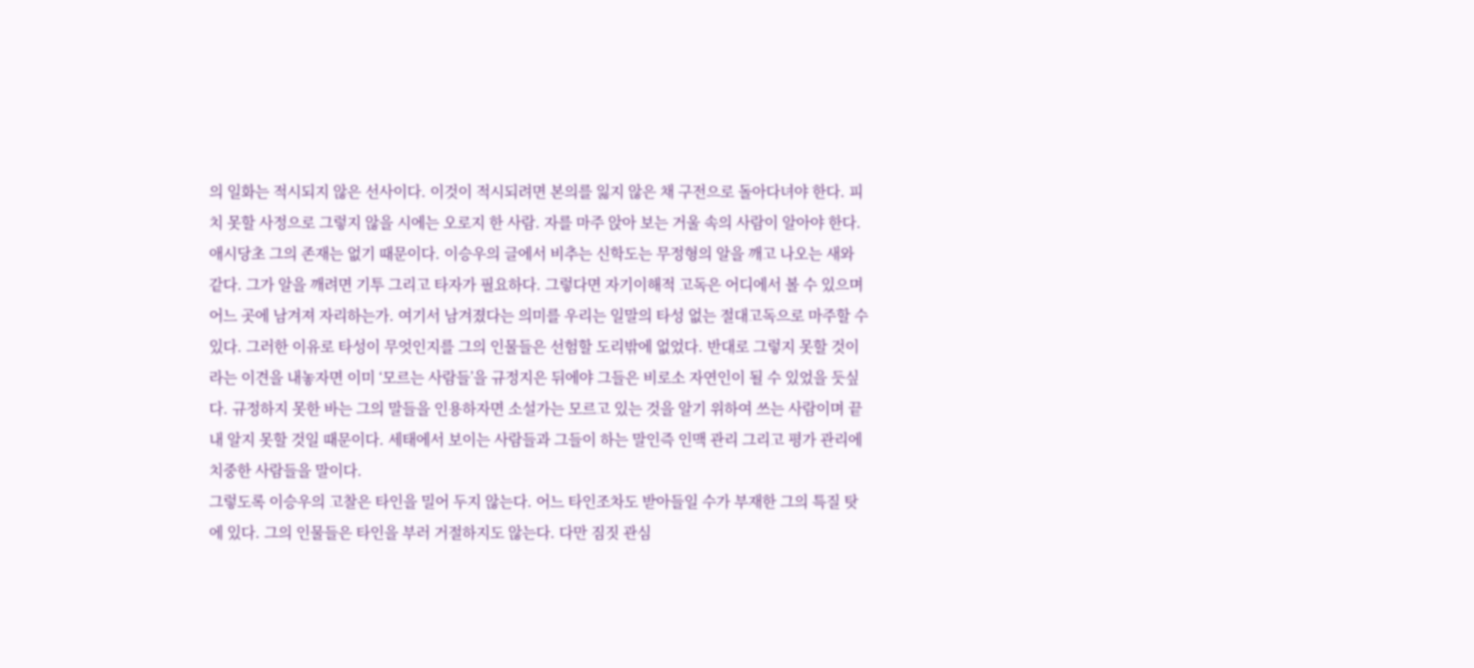의 일화는 적시되지 않은 선사이다. 이것이 적시되려면 본의를 잃지 않은 채 구전으로 돌아다녀야 한다. 피치 못할 사정으로 그렇지 않을 시에는 오로지 한 사람. 자를 마주 앉아 보는 거울 속의 사람이 알아야 한다. 애시당초 그의 존재는 없기 때문이다. 이승우의 글에서 비추는 신학도는 무정형의 알을 깨고 나오는 새와 같다. 그가 알을 깨려면 기투 그리고 타자가 필요하다. 그렇다면 자기이해적 고독은 어디에서 볼 수 있으며 어느 곳에 남겨져 자리하는가. 여기서 남겨졌다는 의미를 우리는 일말의 타성 없는 절대고독으로 마주할 수 있다. 그러한 이유로 타성이 무엇인지를 그의 인물들은 선험할 도리밖에 없었다. 반대로 그렇지 못할 것이라는 이견을 내놓자면 이미 ‘모르는 사람들’을 규정지은 뒤에야 그들은 비로소 자연인이 될 수 있었을 듯싶다. 규정하지 못한 바는 그의 말들을 인용하자면 소설가는 모르고 있는 것을 알기 위하여 쓰는 사람이며 끝내 알지 못할 것일 때문이다. 세태에서 보이는 사람들과 그들이 하는 말인즉 인맥 관리 그리고 평가 관리에 치중한 사람들을 말이다.
그렇도록 이승우의 고찰은 타인을 밀어 두지 않는다. 어느 타인조차도 받아들일 수가 부재한 그의 특질 탓에 있다. 그의 인물들은 타인을 부러 거절하지도 않는다. 다만 짐짓 관심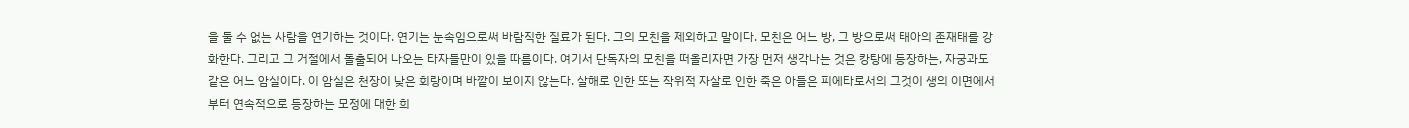을 둘 수 없는 사람을 연기하는 것이다. 연기는 눈속임으로써 바람직한 질료가 된다. 그의 모친을 제외하고 말이다. 모친은 어느 방, 그 방으로써 태아의 존재태를 강화한다. 그리고 그 거절에서 돌출되어 나오는 타자들만이 있을 따름이다. 여기서 단독자의 모친을 떠올리자면 가장 먼저 생각나는 것은 캉탕에 등장하는, 자궁과도 같은 어느 암실이다. 이 암실은 천장이 낮은 회랑이며 바깥이 보이지 않는다. 살해로 인한 또는 작위적 자살로 인한 죽은 아들은 피에타로서의 그것이 생의 이면에서부터 연속적으로 등장하는 모정에 대한 희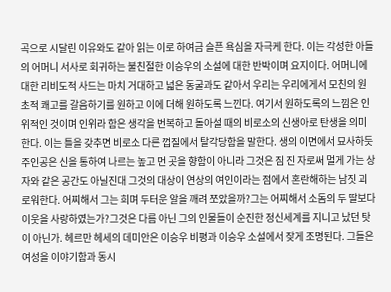곡으로 시달린 이유와도 같아 읽는 이로 하여금 슬픈 욕심을 자극케 한다. 이는 각성한 아들의 어머니 서사로 회귀하는 불친절한 이승우의 소설에 대한 반박이며 요지이다. 어머니에 대한 리비도적 사드는 마치 거대하고 넓은 동굴과도 같아서 우리는 우리에게서 모친의 원초적 쾌고를 갈음하기를 원하고 이에 더해 원하도록 느낀다. 여기서 원하도록의 느낌은 인위적인 것이며 인위라 함은 생각을 번복하고 돌아설 때의 비로소의 신생아로 탄생을 의미한다. 이는 틀을 갖추면 비로소 다른 껍질에서 탈각당함을 말한다. 생의 이면에서 묘사하듯 주인공은 신을 통하여 나르는 높고 먼 곳을 향함이 아니라 그것은 짐 진 자로써 멀게 가는 상자와 같은 공간도 아닐진대 그것의 대상이 연상의 여인이라는 점에서 혼란해하는 남짓 괴로워한다. 어찌해서 그는 희며 두터운 알을 깨려 쪼았을까?그는 어찌해서 소돔의 두 딸보다 이웃을 사랑하였는가?그것은 다름 아닌 그의 인물들이 순진한 정신세계를 지니고 났던 탓이 아닌가. 헤르만 헤세의 데미안은 이승우 비평과 이승우 소설에서 잦게 조명된다. 그들은 여성을 이야기함과 동시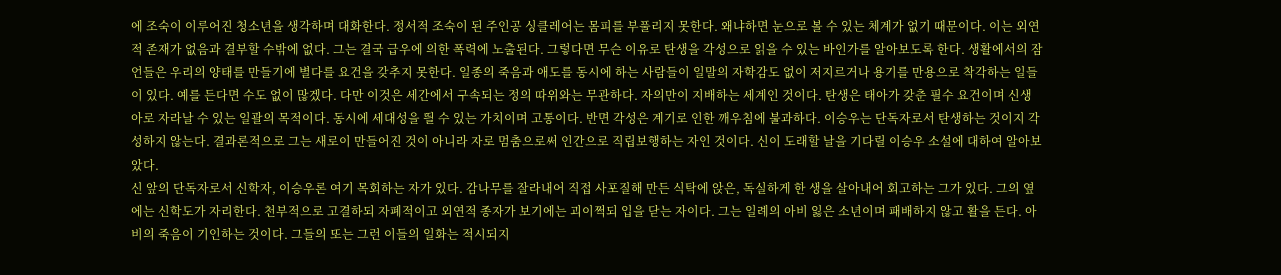에 조숙이 이루어진 청소년을 생각하며 대화한다. 정서적 조숙이 된 주인공 싱클레어는 몸피를 부풀리지 못한다. 왜냐하면 눈으로 볼 수 있는 체계가 없기 때문이다. 이는 외연적 존재가 없음과 결부할 수밖에 없다. 그는 결국 급우에 의한 폭력에 노출된다. 그렇다면 무슨 이유로 탄생을 각성으로 읽을 수 있는 바인가를 알아보도록 한다. 생활에서의 잠언들은 우리의 양태를 만들기에 별다를 요건을 갖추지 못한다. 일종의 죽음과 애도를 동시에 하는 사람들이 일말의 자학감도 없이 저지르거나 용기를 만용으로 착각하는 일들이 있다. 예를 든다면 수도 없이 많겠다. 다만 이것은 세간에서 구속되는 정의 따위와는 무관하다. 자의만이 지배하는 세계인 것이다. 탄생은 태아가 갖춘 필수 요건이며 신생아로 자라날 수 있는 일괄의 목적이다. 동시에 세대성을 띌 수 있는 가치이며 고통이다. 반면 각성은 계기로 인한 깨우침에 불과하다. 이승우는 단독자로서 탄생하는 것이지 각성하지 않는다. 결과론적으로 그는 새로이 만들어진 것이 아니라 자로 멈춤으로써 인간으로 직립보행하는 자인 것이다. 신이 도래할 날을 기다릴 이승우 소설에 대하여 알아보았다.
신 앞의 단독자로서 신학자, 이승우론 여기 목회하는 자가 있다. 감나무를 잘라내어 직접 사포질해 만든 식탁에 앉은, 독실하게 한 생을 살아내어 회고하는 그가 있다. 그의 옆에는 신학도가 자리한다. 천부적으로 고결하되 자폐적이고 외연적 종자가 보기에는 괴이쩍되 입을 닫는 자이다. 그는 일례의 아비 잃은 소년이며 패배하지 않고 활을 든다. 아비의 죽음이 기인하는 것이다. 그들의 또는 그런 이들의 일화는 적시되지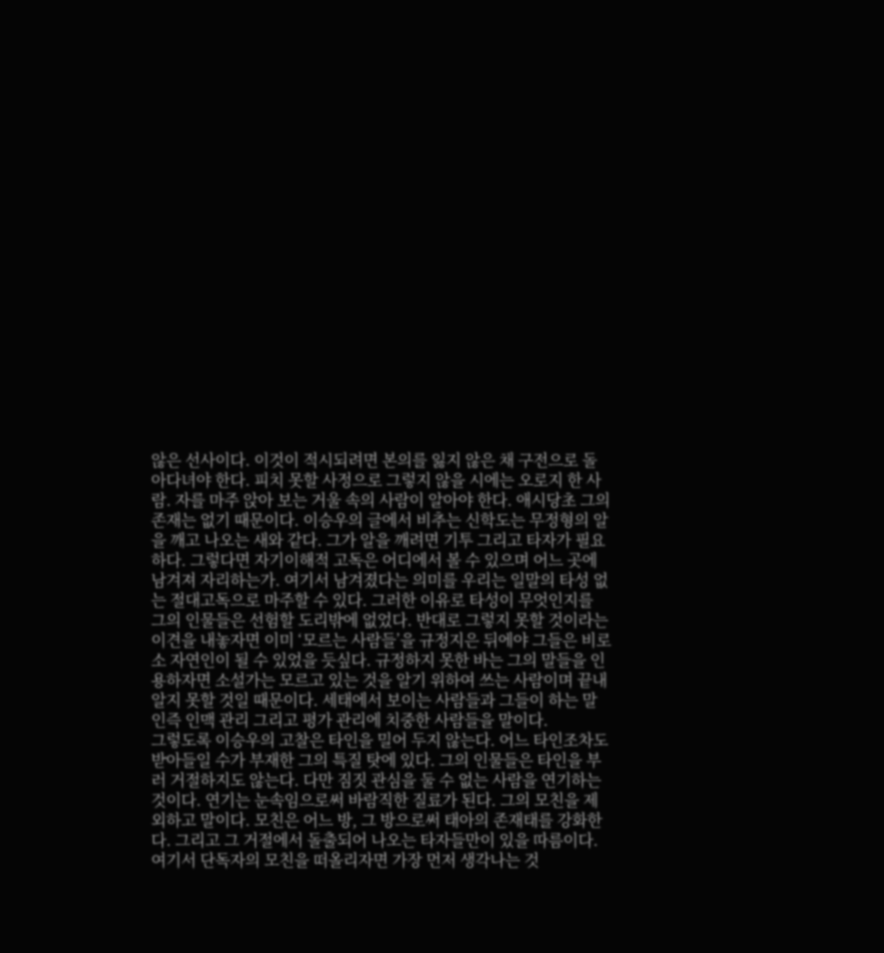않은 선사이다. 이것이 적시되려면 본의를 잃지 않은 채 구전으로 돌아다녀야 한다. 피치 못할 사정으로 그렇지 않을 시에는 오로지 한 사람. 자를 마주 앉아 보는 거울 속의 사람이 알아야 한다. 애시당초 그의 존재는 없기 때문이다. 이승우의 글에서 비추는 신학도는 무정형의 알을 깨고 나오는 새와 같다. 그가 알을 깨려면 기투 그리고 타자가 필요하다. 그렇다면 자기이해적 고독은 어디에서 볼 수 있으며 어느 곳에 남겨져 자리하는가. 여기서 남겨졌다는 의미를 우리는 일말의 타성 없는 절대고독으로 마주할 수 있다. 그러한 이유로 타성이 무엇인지를 그의 인물들은 선험할 도리밖에 없었다. 반대로 그렇지 못할 것이라는 이견을 내놓자면 이미 ‘모르는 사람들’을 규정지은 뒤에야 그들은 비로소 자연인이 될 수 있었을 듯싶다. 규정하지 못한 바는 그의 말들을 인용하자면 소설가는 모르고 있는 것을 알기 위하여 쓰는 사람이며 끝내 알지 못할 것일 때문이다. 세태에서 보이는 사람들과 그들이 하는 말인즉 인맥 관리 그리고 평가 관리에 치중한 사람들을 말이다.
그렇도록 이승우의 고찰은 타인을 밀어 두지 않는다. 어느 타인조차도 받아들일 수가 부재한 그의 특질 탓에 있다. 그의 인물들은 타인을 부러 거절하지도 않는다. 다만 짐짓 관심을 둘 수 없는 사람을 연기하는 것이다. 연기는 눈속임으로써 바람직한 질료가 된다. 그의 모친을 제외하고 말이다. 모친은 어느 방, 그 방으로써 태아의 존재태를 강화한다. 그리고 그 거절에서 돌출되어 나오는 타자들만이 있을 따름이다. 여기서 단독자의 모친을 떠올리자면 가장 먼저 생각나는 것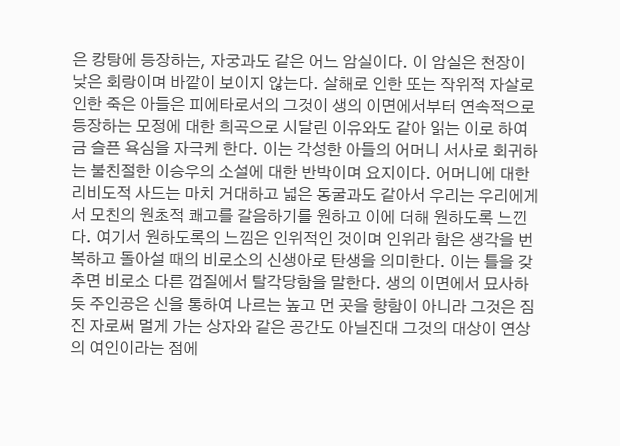은 캉탕에 등장하는, 자궁과도 같은 어느 암실이다. 이 암실은 천장이 낮은 회랑이며 바깥이 보이지 않는다. 살해로 인한 또는 작위적 자살로 인한 죽은 아들은 피에타로서의 그것이 생의 이면에서부터 연속적으로 등장하는 모정에 대한 희곡으로 시달린 이유와도 같아 읽는 이로 하여금 슬픈 욕심을 자극케 한다. 이는 각성한 아들의 어머니 서사로 회귀하는 불친절한 이승우의 소설에 대한 반박이며 요지이다. 어머니에 대한 리비도적 사드는 마치 거대하고 넓은 동굴과도 같아서 우리는 우리에게서 모친의 원초적 쾌고를 갈음하기를 원하고 이에 더해 원하도록 느낀다. 여기서 원하도록의 느낌은 인위적인 것이며 인위라 함은 생각을 번복하고 돌아설 때의 비로소의 신생아로 탄생을 의미한다. 이는 틀을 갖추면 비로소 다른 껍질에서 탈각당함을 말한다. 생의 이면에서 묘사하듯 주인공은 신을 통하여 나르는 높고 먼 곳을 향함이 아니라 그것은 짐 진 자로써 멀게 가는 상자와 같은 공간도 아닐진대 그것의 대상이 연상의 여인이라는 점에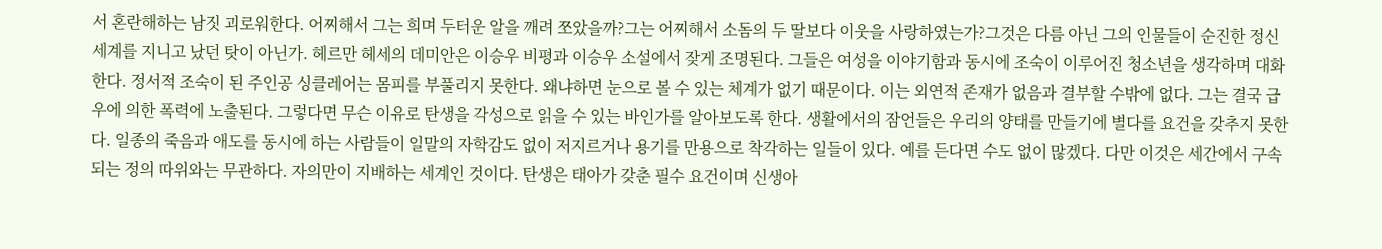서 혼란해하는 남짓 괴로워한다. 어찌해서 그는 희며 두터운 알을 깨려 쪼았을까?그는 어찌해서 소돔의 두 딸보다 이웃을 사랑하였는가?그것은 다름 아닌 그의 인물들이 순진한 정신세계를 지니고 났던 탓이 아닌가. 헤르만 헤세의 데미안은 이승우 비평과 이승우 소설에서 잦게 조명된다. 그들은 여성을 이야기함과 동시에 조숙이 이루어진 청소년을 생각하며 대화한다. 정서적 조숙이 된 주인공 싱클레어는 몸피를 부풀리지 못한다. 왜냐하면 눈으로 볼 수 있는 체계가 없기 때문이다. 이는 외연적 존재가 없음과 결부할 수밖에 없다. 그는 결국 급우에 의한 폭력에 노출된다. 그렇다면 무슨 이유로 탄생을 각성으로 읽을 수 있는 바인가를 알아보도록 한다. 생활에서의 잠언들은 우리의 양태를 만들기에 별다를 요건을 갖추지 못한다. 일종의 죽음과 애도를 동시에 하는 사람들이 일말의 자학감도 없이 저지르거나 용기를 만용으로 착각하는 일들이 있다. 예를 든다면 수도 없이 많겠다. 다만 이것은 세간에서 구속되는 정의 따위와는 무관하다. 자의만이 지배하는 세계인 것이다. 탄생은 태아가 갖춘 필수 요건이며 신생아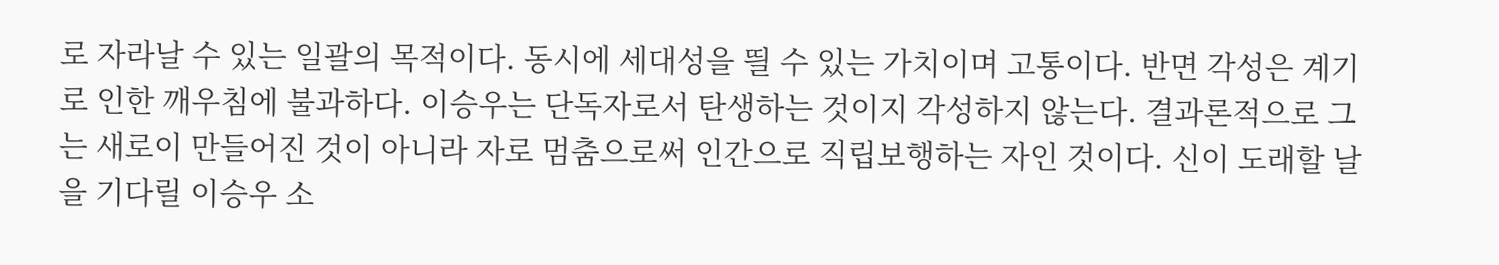로 자라날 수 있는 일괄의 목적이다. 동시에 세대성을 띌 수 있는 가치이며 고통이다. 반면 각성은 계기로 인한 깨우침에 불과하다. 이승우는 단독자로서 탄생하는 것이지 각성하지 않는다. 결과론적으로 그는 새로이 만들어진 것이 아니라 자로 멈춤으로써 인간으로 직립보행하는 자인 것이다. 신이 도래할 날을 기다릴 이승우 소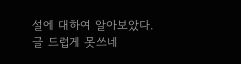설에 대하여 알아보았다.
글 드럽게 못쓰네